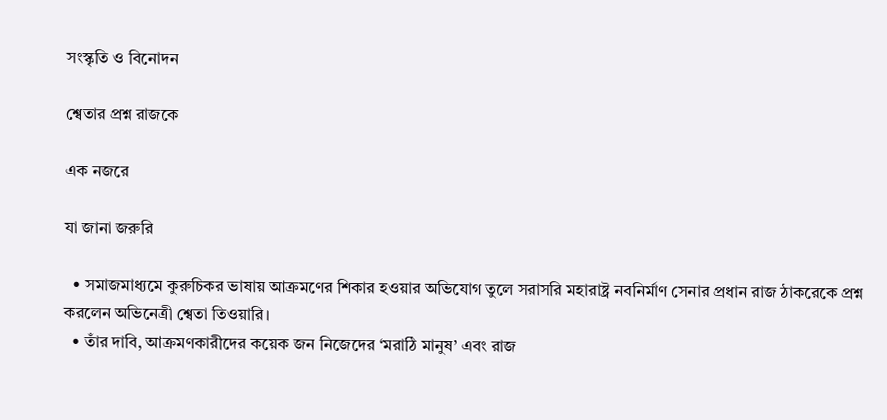সংস্কৃতি ও বিনোদন

শ্বেতার প্রশ্ন রাজকে

এক নজরে

যা জানা জরুরি

  • সমাজমাধ্যমে কুরুচিকর ভাষায় আক্রমণের শিকার হওয়ার অভিযোগ তুলে সরাসরি মহারাষ্ট্র নবনির্মাণ সেনার প্রধান রাজ ঠাকরেকে প্রশ্ন করলেন অভিনেত্রী শ্বেতা তিওয়ারি।
  • তাঁর দাবি, আক্রমণকারীদের কয়েক জন নিজেদের ‘মরাঠি মানুষ’ এবং রাজ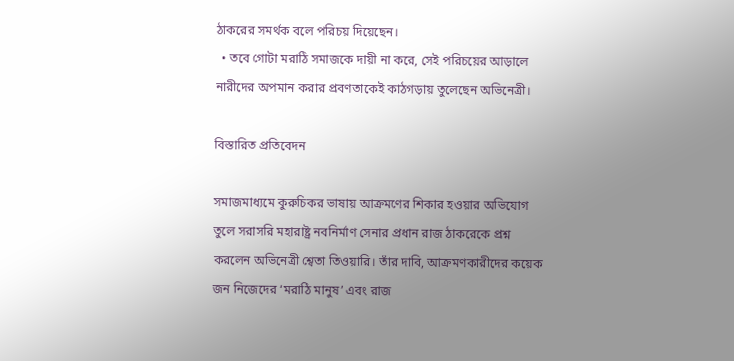ঠাকরের সমর্থক বলে পরিচয় দিয়েছেন।
  • তবে গোটা মরাঠি সমাজকে দায়ী না করে, সেই পরিচয়ের আড়ালে নারীদের অপমান করার প্রবণতাকেই কাঠগড়ায় তুলেছেন অভিনেত্রী।

বিস্তারিত প্রতিবেদন

সমাজমাধ্যমে কুরুচিকর ভাষায় আক্রমণের শিকার হওয়ার অভিযোগ তুলে সরাসরি মহারাষ্ট্র নবনির্মাণ সেনার প্রধান রাজ ঠাকরেকে প্রশ্ন করলেন অভিনেত্রী শ্বেতা তিওয়ারি। তাঁর দাবি, আক্রমণকারীদের কয়েক জন নিজেদের ‘মরাঠি মানুষ’ এবং রাজ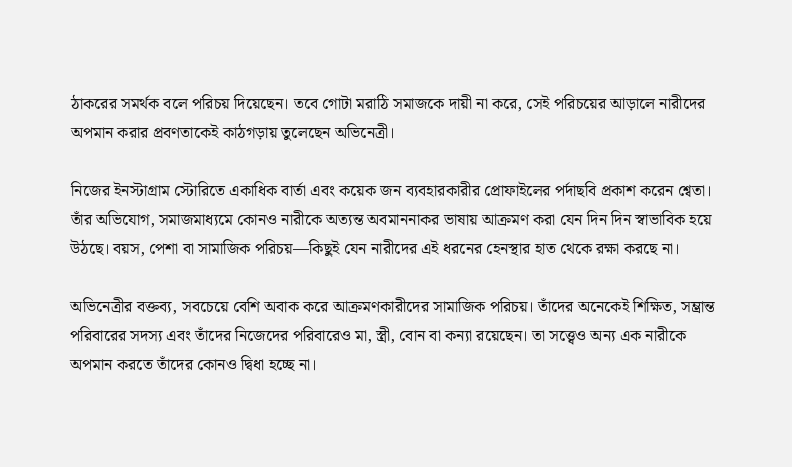ঠাকরের সমর্থক বলে পরিচয় দিয়েছেন। তবে গোটা মরাঠি সমাজকে দায়ী না করে, সেই পরিচয়ের আড়ালে নারীদের অপমান করার প্রবণতাকেই কাঠগড়ায় তুলেছেন অভিনেত্রী।

নিজের ইনস্টাগ্রাম স্টোরিতে একাধিক বার্তা এবং কয়েক জন ব্যবহারকারীর প্রোফাইলের পর্দাছবি প্রকাশ করেন শ্বেতা। তাঁর অভিযোগ, সমাজমাধ্যমে কোনও নারীকে অত্যন্ত অবমাননাকর ভাষায় আক্রমণ করা যেন দিন দিন স্বাভাবিক হয়ে উঠছে। বয়স, পেশা বা সামাজিক পরিচয়—কিছুই যেন নারীদের এই ধরনের হেনস্থার হাত থেকে রক্ষা করছে না।

অভিনেত্রীর বক্তব্য, সবচেয়ে বেশি অবাক করে আক্রমণকারীদের সামাজিক পরিচয়। তাঁদের অনেকেই শিক্ষিত, সম্ভ্রান্ত পরিবারের সদস্য এবং তাঁদের নিজেদের পরিবারেও মা, স্ত্রী, বোন বা কন্যা রয়েছেন। তা সত্ত্বেও অন্য এক নারীকে অপমান করতে তাঁদের কোনও দ্বিধা হচ্ছে না।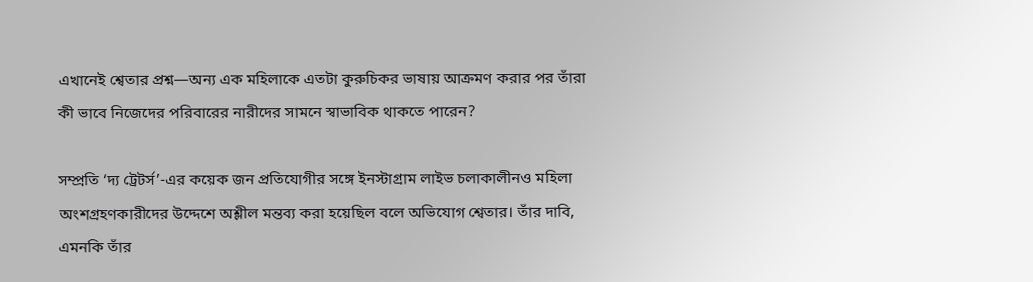এখানেই শ্বেতার প্রশ্ন—অন্য এক মহিলাকে এতটা কুরুচিকর ভাষায় আক্রমণ করার পর তাঁরা কী ভাবে নিজেদের পরিবারের নারীদের সামনে স্বাভাবিক থাকতে পারেন?

সম্প্রতি ‘দ্য ট্রেটর্স’-এর কয়েক জন প্রতিযোগীর সঙ্গে ইনস্টাগ্রাম লাইভ চলাকালীনও মহিলা অংশগ্রহণকারীদের উদ্দেশে অশ্লীল মন্তব্য করা হয়েছিল বলে অভিযোগ শ্বেতার। তাঁর দাবি, এমনকি তাঁর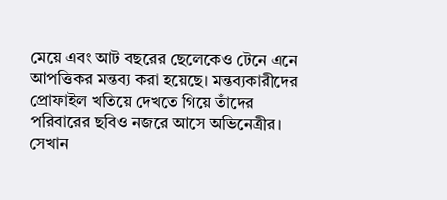মেয়ে এবং আট বছরের ছেলেকেও টেনে এনে আপত্তিকর মন্তব্য করা হয়েছে। মন্তব্যকারীদের প্রোফাইল খতিয়ে দেখতে গিয়ে তাঁদের পরিবারের ছবিও নজরে আসে অভিনেত্রীর। সেখান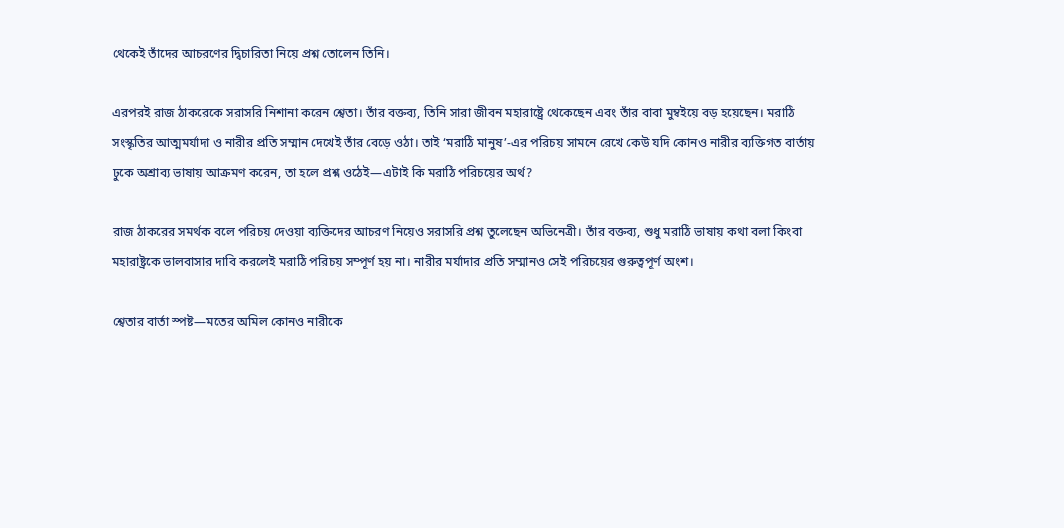থেকেই তাঁদের আচরণের দ্বিচারিতা নিয়ে প্রশ্ন তোলেন তিনি।

এরপরই রাজ ঠাকরেকে সরাসরি নিশানা করেন শ্বেতা। তাঁর বক্তব্য, তিনি সারা জীবন মহারাষ্ট্রে থেকেছেন এবং তাঁর বাবা মুম্বইয়ে বড় হয়েছেন। মরাঠি সংস্কৃতির আত্মমর্যাদা ও নারীর প্রতি সম্মান দেখেই তাঁর বেড়ে ওঠা। তাই ‘মরাঠি মানুষ’-এর পরিচয় সামনে রেখে কেউ যদি কোনও নারীর ব্যক্তিগত বার্তায় ঢুকে অশ্রাব্য ভাষায় আক্রমণ করেন, তা হলে প্রশ্ন ওঠেই—এটাই কি মরাঠি পরিচয়ের অর্থ?

রাজ ঠাকরের সমর্থক বলে পরিচয় দেওয়া ব্যক্তিদের আচরণ নিয়েও সরাসরি প্রশ্ন তুলেছেন অভিনেত্রী। তাঁর বক্তব্য, শুধু মরাঠি ভাষায় কথা বলা কিংবা মহারাষ্ট্রকে ভালবাসার দাবি করলেই মরাঠি পরিচয় সম্পূর্ণ হয় না। নারীর মর্যাদার প্রতি সম্মানও সেই পরিচয়ের গুরুত্বপূর্ণ অংশ।

শ্বেতার বার্তা স্পষ্ট—মতের অমিল কোনও নারীকে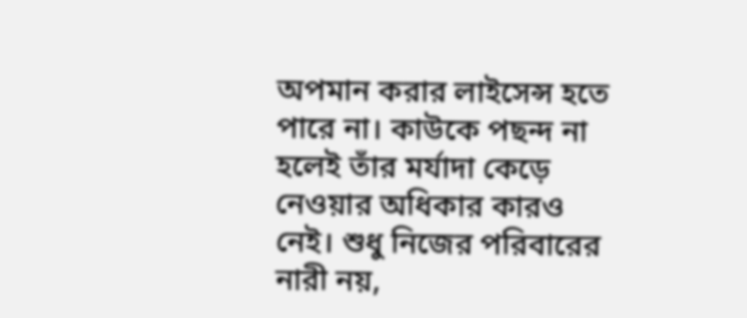অপমান করার লাইসেন্স হতে পারে না। কাউকে পছন্দ না হলেই তাঁর মর্যাদা কেড়ে নেওয়ার অধিকার কারও নেই। শুধু নিজের পরিবারের নারী নয়,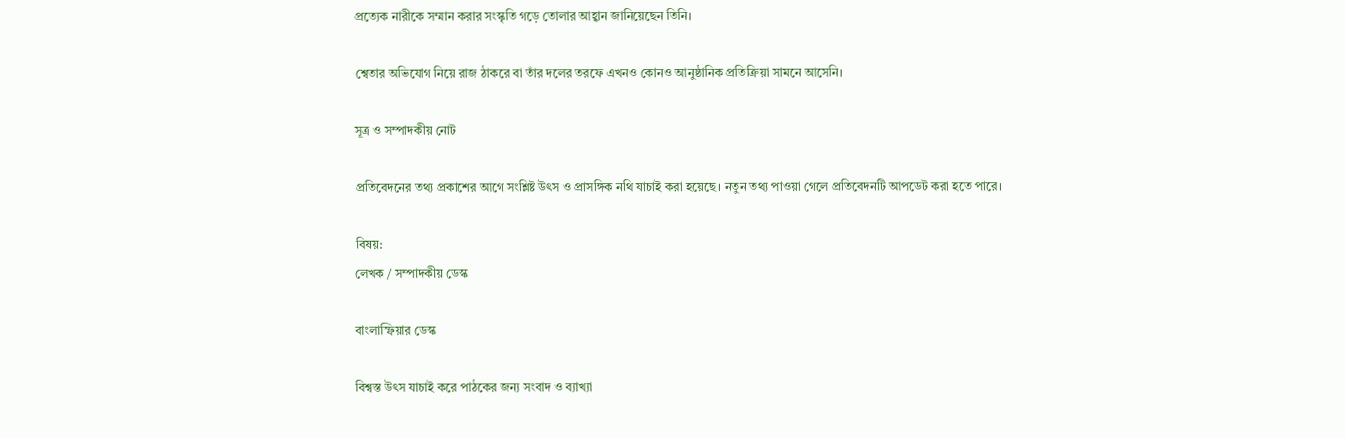প্রত্যেক নারীকে সম্মান করার সংস্কৃতি গড়ে তোলার আহ্বান জানিয়েছেন তিনি।

শ্বেতার অভিযোগ নিয়ে রাজ ঠাকরে বা তাঁর দলের তরফে এখনও কোনও আনুষ্ঠানিক প্রতিক্রিয়া সামনে আসেনি।

সূত্র ও সম্পাদকীয় নোট

প্রতিবেদনের তথ্য প্রকাশের আগে সংশ্লিষ্ট উৎস ও প্রাসঙ্গিক নথি যাচাই করা হয়েছে। নতুন তথ্য পাওয়া গেলে প্রতিবেদনটি আপডেট করা হতে পারে।

বিষয়:
লেখক / সম্পাদকীয় ডেস্ক

বাংলাস্ফিয়ার ডেস্ক

বিশ্বস্ত উৎস যাচাই করে পাঠকের জন্য সংবাদ ও ব্যাখ্যা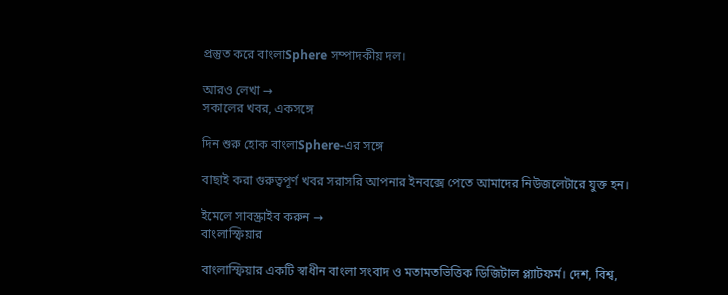প্রস্তুত করে বাংলাSphere সম্পাদকীয় দল।

আরও লেখা →
সকালের খবর, একসঙ্গে

দিন শুরু হোক বাংলাSphere-এর সঙ্গে

বাছাই করা গুরুত্বপূর্ণ খবর সরাসরি আপনার ইনবক্সে পেতে আমাদের নিউজলেটারে যুক্ত হন।

ইমেলে সাবস্ক্রাইব করুন →
বাংলাস্ফিয়ার

বাংলাস্ফিয়ার একটি স্বাধীন বাংলা সংবাদ ও মতামতভিত্তিক ডিজিটাল প্ল্যাটফর্ম। দেশ, বিশ্ব,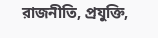রাজনীতি, প্রযুক্তি,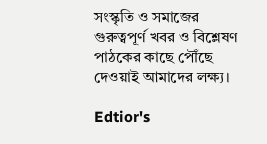সংস্কৃতি ও সমাজের গুরুত্বপূর্ণ খবর ও বিশ্লেষণ পাঠকের কাছে পৌঁছে দেওয়াই আমাদের লক্ষ্য।

Edtior's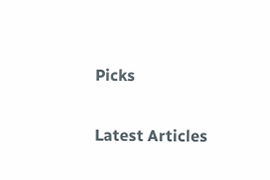Picks

Latest Articles